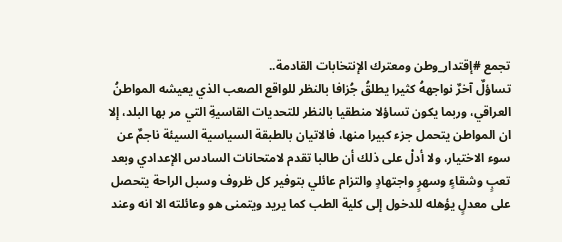تجمع #إقتدار_وطن ومعترك الإنتخابات القادمة..
تساؤلٌ آخرٌ نواجههُ كثيرا يطلقُ جُزافا بالنظر للواقع الصعب الذي يعيشه المواطنُ العراقي، وربما يكون تساؤلا منطقيا بالنظر للتحديات القاسيةِ التي مر بها البلد، إلا ان المواطن يتحمل جزء كبيرا منها، فالاتيان بالطبقة السياسية السيئة ناجمٌ عن سوء الاختيار، ولا أدلْ على ذلك أن طالبا تقدم لامتحانات السادس الإعدادي وبعد تعبٍ وشقاءٍ وسهرٍ واجتهادٍ والتزام عائلي بتوفير كل ظروف وسبل الراحة يتحصل على معدلٍ يؤهله للدخول إلى كلية الطب كما يريد ويتمنى هو وعائلته الا انه وعند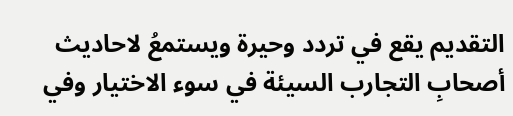التقديم يقع في تردد وحيرة ويستمعُ لاحاديث أصحابِ التجارب السيئة في سوء الاختيار وفي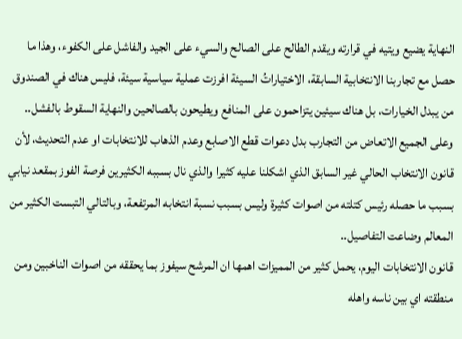النهاية يضيع ويتيه في قرارته ويقدم الطالح على الصالح والسيء على الجيد والفاشل على الكفوء، وهذا ما حصل مع تجاربنا الانتخابية السابقة، الاختياراتُ السيئة افرزت عملية سياسية سيئة، فليس هناك في الصندوق من يبدل الخيارات، بل هناك سيئين يتزاحمون على المنافع ويطيحون بالصالحين والنهاية السقوط بالفشل..
وعلى الجميع الاتعاض من التجارب بدل دعوات قطع الاصابع وعدم الذهاب للانتخابات او عدم التحديث، لأن قانون الانتخاب الحالي غير السابق الذي اشكلنا عليه كثيرا والذي نال بسببه الكثيرين فرصة الفوز بمقعد نيابي بسبب ما حصله رئيس كتلته من اصوات كثيرة وليس بسبب نسبة انتخابه المرتفعة، وبالتالي التبست الكثير من المعالم وضاعت التفاصيل..
قانون الانتخابات اليوم، يحمل كثير من المميزات اهمها ان المرشح سيفوز بما يحققه من اصوات الناخبين ومن منطقته اي بين ناسه واهله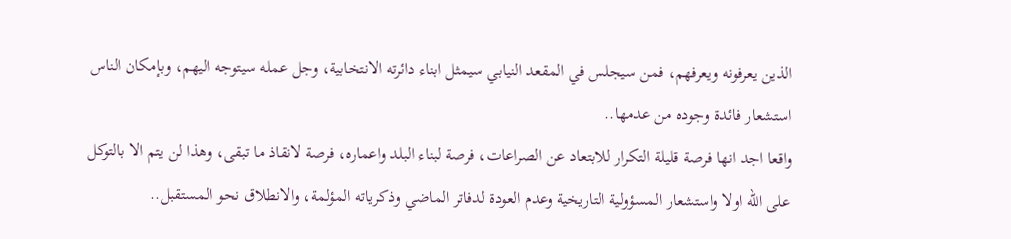الذين يعرفونه ويعرفهم، فمن سيجلس في المقعد النيابي سيمثل ابناء دائرته الانتخابية، وجل عمله سيتوجه اليهم، وبإمكان الناس استشعار فائدة وجوده من عدمها..
واقعا اجد انها فرصة قليلة التكرار للابتعاد عن الصراعات، فرصة لبناء البلد واعماره، فرصة لانقاذ ما تبقى، وهذا لن يتم الا بالتوكل على الله اولا واستشعار المسؤولية التاريخية وعدم العودة لدفاتر الماضي وذكرياته المؤلمة، والانطلاق نحو المستقبل..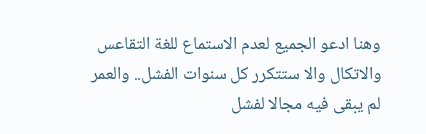وهنا ادعو الجميع لعدم الاستماع للغة التقاعس والاتكال والا ستتكرر كل سنوات الفشل.. والعمر لم يبقى فيه مجالا لفشل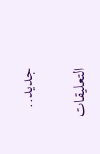جديد..

التعليقات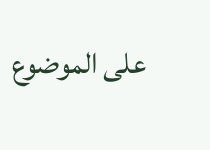على الموضوع